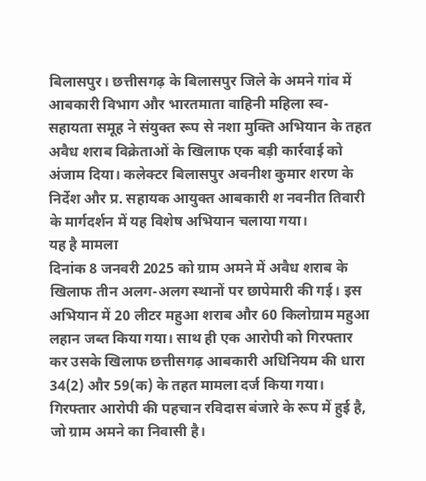बिलासपुर। छत्तीसगढ़ के बिलासपुर जिले के अमने गांव में आबकारी विभाग और भारतमाता वाहिनी महिला स्व-सहायता समूह ने संयुक्त रूप से नशा मुक्ति अभियान के तहत अवैध शराब विक्रेताओं के खिलाफ एक बड़ी कार्रवाई को अंजाम दिया। कलेक्टर बिलासपुर अवनीश कुमार शरण के निर्देश और प्र. सहायक आयुक्त आबकारी श नवनीत तिवारी के मार्गदर्शन में यह विशेष अभियान चलाया गया।
यह है मामला
दिनांक 8 जनवरी 2025 को ग्राम अमने में अवैध शराब के खिलाफ तीन अलग-अलग स्थानों पर छापेमारी की गई। इस अभियान में 20 लीटर महुआ शराब और 60 किलोग्राम महुआ लहान जब्त किया गया। साथ ही एक आरोपी को गिरफ्तार कर उसके खिलाफ छत्तीसगढ़ आबकारी अधिनियम की धारा 34(2) और 59(क) के तहत मामला दर्ज किया गया।
गिरफ्तार आरोपी की पहचान रविदास बंजारे के रूप में हुई है, जो ग्राम अमने का निवासी है।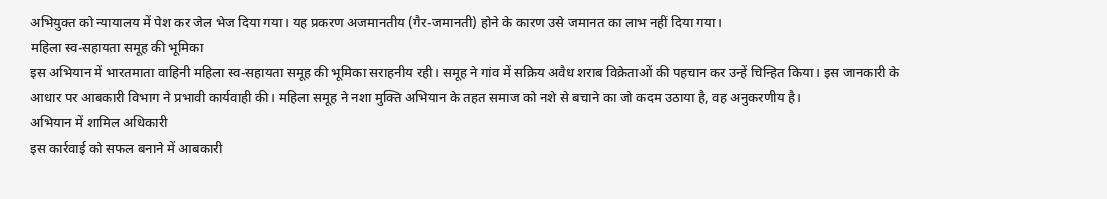अभियुक्त को न्यायालय में पेश कर जेल भेज दिया गया। यह प्रकरण अजमानतीय (गैर-जमानती) होने के कारण उसे जमानत का लाभ नहीं दिया गया।
महिला स्व-सहायता समूह की भूमिका
इस अभियान में भारतमाता वाहिनी महिला स्व-सहायता समूह की भूमिका सराहनीय रही। समूह ने गांव में सक्रिय अवैध शराब विक्रेताओं की पहचान कर उन्हें चिन्हित किया। इस जानकारी के आधार पर आबकारी विभाग ने प्रभावी कार्यवाही की। महिला समूह ने नशा मुक्ति अभियान के तहत समाज को नशे से बचाने का जो कदम उठाया है, वह अनुकरणीय है।
अभियान में शामिल अधिकारी
इस कार्रवाई को सफल बनाने में आबकारी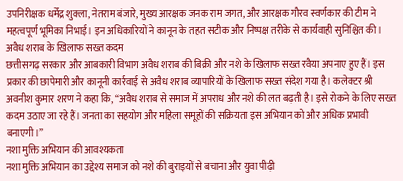उपनिरीक्षक धर्मेंद्र शुक्ला, नेतराम बंजारे, मुख्य आरक्षक जनक राम जगत, और आरक्षक गौरव स्वर्णकार की टीम ने महत्वपूर्ण भूमिका निभाई। इन अधिकारियों ने कानून के तहत सटीक और निष्पक्ष तरीके से कार्यवाही सुनिश्चित की।
अवैध शराब के खिलाफ सख्त कदम
छत्तीसगढ़ सरकार और आबकारी विभाग अवैध शराब की बिक्री और नशे के खिलाफ सख्त रवैया अपनाए हुए हैं। इस प्रकार की छापेमारी और कानूनी कार्रवाई से अवैध शराब व्यापारियों के खिलाफ सख्त संदेश गया है। कलेक्टर श्री अवनीश कुमार शरण ने कहा कि, “अवैध शराब से समाज में अपराध और नशे की लत बढ़ती है। इसे रोकने के लिए सख्त कदम उठाए जा रहे हैं। जनता का सहयोग और महिला समूहों की सक्रियता इस अभियान को और अधिक प्रभावी बनाएगी।”
नशा मुक्ति अभियान की आवश्यकता
नशा मुक्ति अभियान का उद्देश्य समाज को नशे की बुराइयों से बचाना और युवा पीढ़ी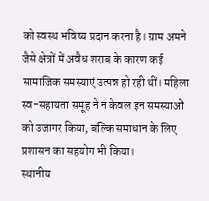को स्वस्थ भविष्य प्रदान करना है। ग्राम अमने जैसे क्षेत्रों में अवैध शराब के कारण कई सामाजिक समस्याएं उत्पन्न हो रही थीं। महिला स्व-सहायता समूह ने न केवल इन समस्याओं को उजागर किया, बल्कि समाधान के लिए प्रशासन का सहयोग भी किया।
स्थानीय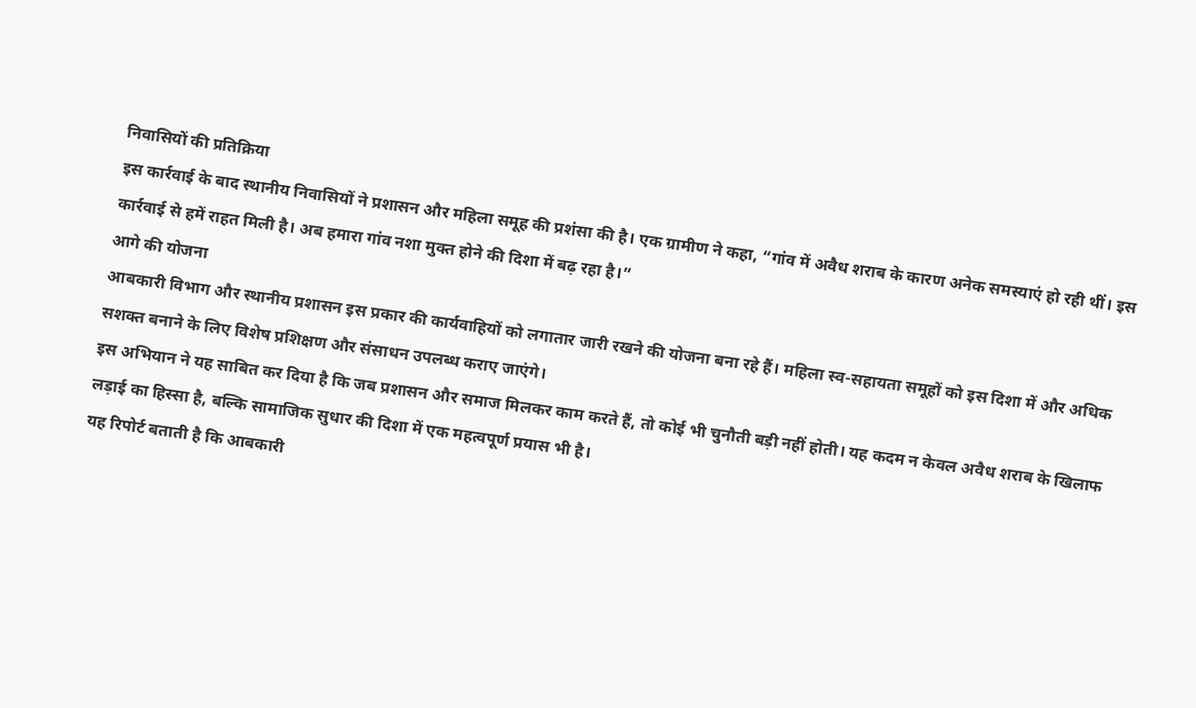निवासियों की प्रतिक्रिया
इस कार्रवाई के बाद स्थानीय निवासियों ने प्रशासन और महिला समूह की प्रशंसा की है। एक ग्रामीण ने कहा, “गांव में अवैध शराब के कारण अनेक समस्याएं हो रही थीं। इस कार्रवाई से हमें राहत मिली है। अब हमारा गांव नशा मुक्त होने की दिशा में बढ़ रहा है।”
आगे की योजना
आबकारी विभाग और स्थानीय प्रशासन इस प्रकार की कार्यवाहियों को लगातार जारी रखने की योजना बना रहे हैं। महिला स्व-सहायता समूहों को इस दिशा में और अधिक सशक्त बनाने के लिए विशेष प्रशिक्षण और संसाधन उपलब्ध कराए जाएंगे।
इस अभियान ने यह साबित कर दिया है कि जब प्रशासन और समाज मिलकर काम करते हैं, तो कोई भी चुनौती बड़ी नहीं होती। यह कदम न केवल अवैध शराब के खिलाफ लड़ाई का हिस्सा है, बल्कि सामाजिक सुधार की दिशा में एक महत्वपूर्ण प्रयास भी है।
यह रिपोर्ट बताती है कि आबकारी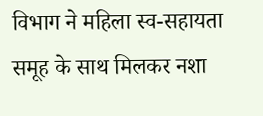विभाग ने महिला स्व-सहायता समूह के साथ मिलकर नशा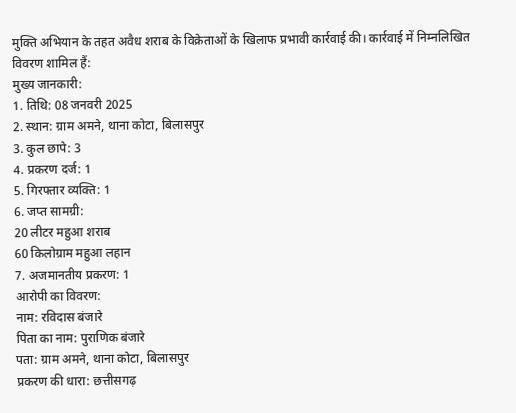मुक्ति अभियान के तहत अवैध शराब के विक्रेताओं के खिलाफ प्रभावी कार्रवाई की। कार्रवाई में निम्नलिखित विवरण शामिल हैं:
मुख्य जानकारी:
1. तिथि: 08 जनवरी 2025
2. स्थान: ग्राम अमने, थाना कोटा, बिलासपुर
3. कुल छापे: 3
4. प्रकरण दर्ज: 1
5. गिरफ्तार व्यक्ति: 1
6. जप्त सामग्री:
20 लीटर महुआ शराब
60 किलोग्राम महुआ लहान
7. अजमानतीय प्रकरण: 1
आरोपी का विवरण:
नाम: रविदास बंजारे
पिता का नाम: पुराणिक बंजारे
पता: ग्राम अमने, थाना कोटा, बिलासपुर
प्रकरण की धारा: छत्तीसगढ़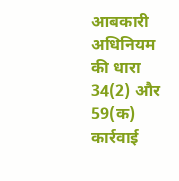आबकारी अधिनियम की धारा 34(2) और 59(क)
कार्रवाई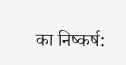का निष्कर्ष: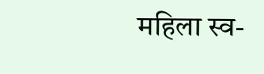महिला स्व-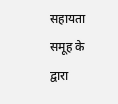सहायता समूह के द्वारा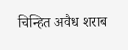चिन्हित अवैध शराब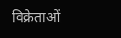विक्रेताओं